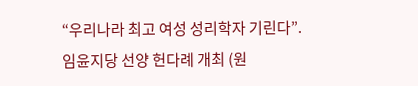“우리나라 최고 여성 성리학자 기린다”.임윤지당 선양 헌다례 개최 (원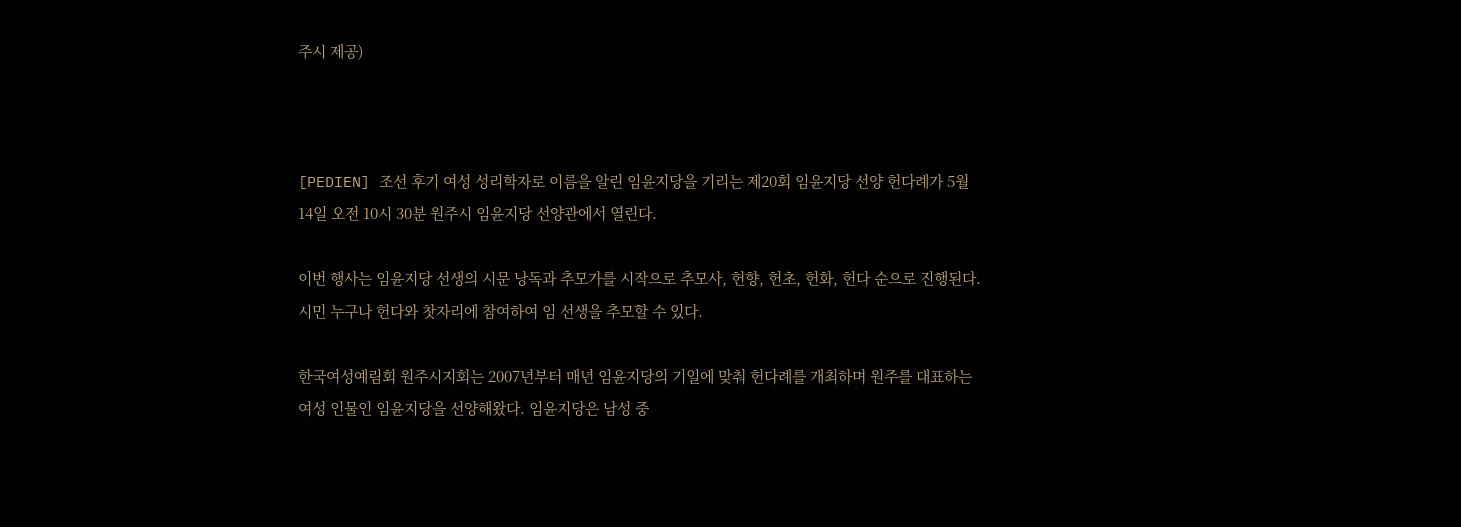주시 제공)



[PEDIEN] 조선 후기 여성 성리학자로 이름을 알린 임윤지당을 기리는 제20회 임윤지당 선양 헌다례가 5월 14일 오전 10시 30분 원주시 임윤지당 선양관에서 열린다.

이번 행사는 임윤지당 선생의 시문 낭독과 추모가를 시작으로 추모사, 헌향, 헌초, 헌화, 헌다 순으로 진행된다. 시민 누구나 헌다와 찻자리에 참여하여 임 선생을 추모할 수 있다.

한국여성예림회 원주시지회는 2007년부터 매년 임윤지당의 기일에 맞춰 헌다례를 개최하며 원주를 대표하는 여성 인물인 임윤지당을 선양해왔다. 임윤지당은 남성 중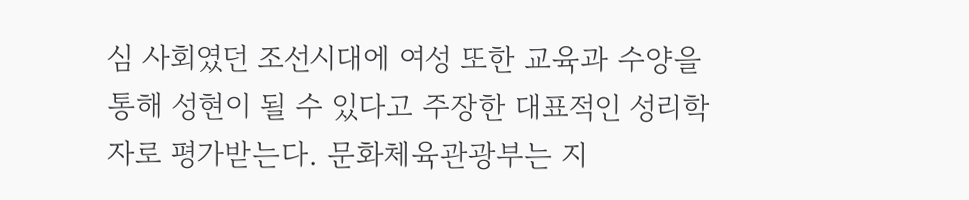심 사회였던 조선시대에 여성 또한 교육과 수양을 통해 성현이 될 수 있다고 주장한 대표적인 성리학자로 평가받는다. 문화체육관광부는 지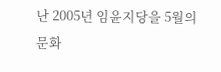난 2005년 임윤지당을 5월의 문화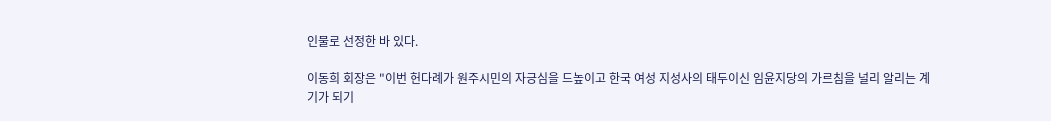인물로 선정한 바 있다.

이동희 회장은 "이번 헌다례가 원주시민의 자긍심을 드높이고 한국 여성 지성사의 태두이신 임윤지당의 가르침을 널리 알리는 계기가 되기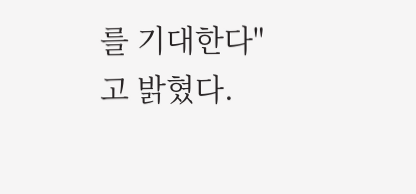를 기대한다"고 밝혔다.